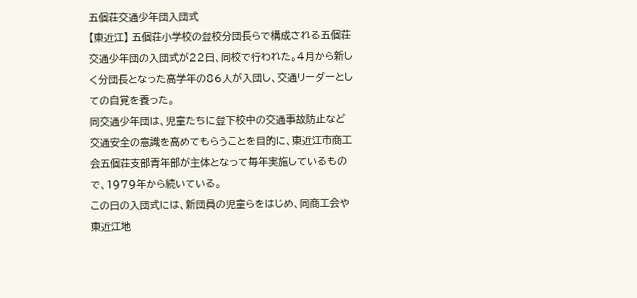五個荘交通少年団入団式
【東近江】 五個荘小学校の登校分団長らで構成される五個荘交通少年団の入団式が22日、同校で行われた。4月から新しく分団長となった高学年の86人が入団し、交通リーダーとしての自覚を養った。
同交通少年団は、児童たちに登下校中の交通事故防止など交通安全の意識を高めてもらうことを目的に、東近江市商工会五個荘支部青年部が主体となって毎年実施しているもので、1979年から続いている。
この日の入団式には、新団員の児童らをはじめ、同商工会や東近江地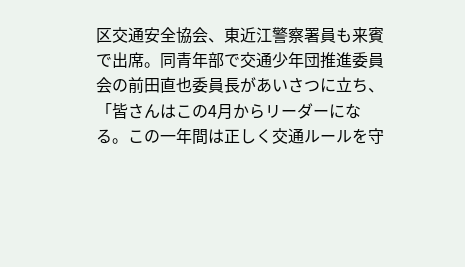区交通安全協会、東近江警察署員も来賓で出席。同青年部で交通少年団推進委員会の前田直也委員長があいさつに立ち、「皆さんはこの4月からリーダーになる。この一年間は正しく交通ルールを守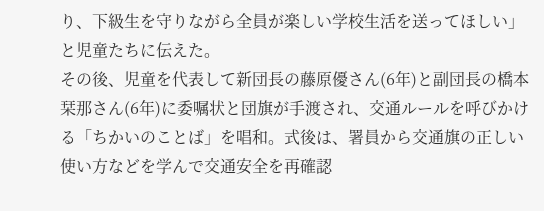り、下級生を守りながら全員が楽しい学校生活を送ってほしい」と児童たちに伝えた。
その後、児童を代表して新団長の藤原優さん(6年)と副団長の橋本栞那さん(6年)に委嘱状と団旗が手渡され、交通ルールを呼びかける「ちかいのことば」を唱和。式後は、署員から交通旗の正しい使い方などを学んで交通安全を再確認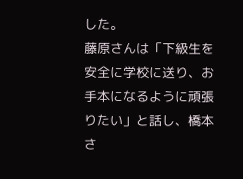した。
藤原さんは「下級生を安全に学校に送り、お手本になるように頑張りたい」と話し、橋本さ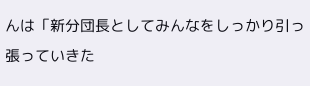んは「新分団長としてみんなをしっかり引っ張っていきた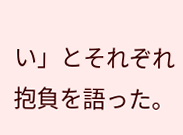い」とそれぞれ抱負を語った。